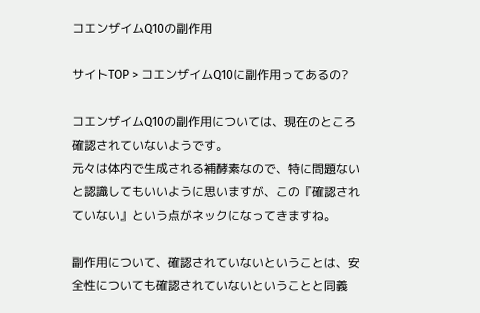コエンザイムQ10の副作用

サイトTOP > コエンザイムQ10に副作用ってあるの?

コエンザイムQ10の副作用については、現在のところ確認されていないようです。
元々は体内で生成される補酵素なので、特に問題ないと認識してもいいように思いますが、この『確認されていない』という点がネックになってきますね。

副作用について、確認されていないということは、安全性についても確認されていないということと同義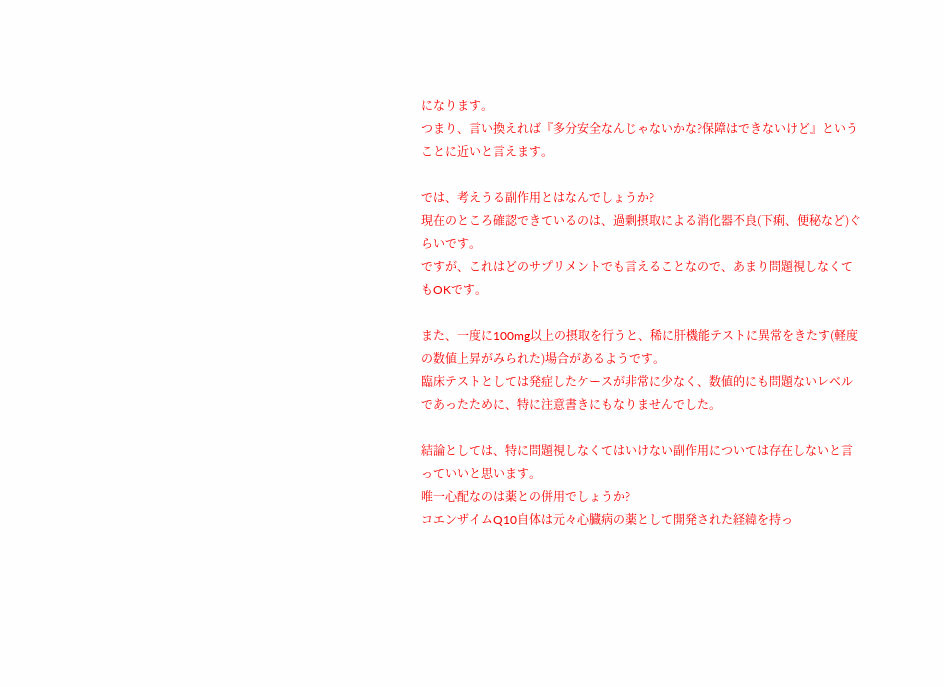になります。
つまり、言い換えれば『多分安全なんじゃないかな?保障はできないけど』ということに近いと言えます。

では、考えうる副作用とはなんでしょうか?
現在のところ確認できているのは、過剰摂取による消化器不良(下痢、便秘など)ぐらいです。
ですが、これはどのサプリメントでも言えることなので、あまり問題視しなくてもOKです。

また、一度に100mg以上の摂取を行うと、稀に肝機能テストに異常をきたす(軽度の数値上昇がみられた)場合があるようです。
臨床テストとしては発症したケースが非常に少なく、数値的にも問題ないレベルであったために、特に注意書きにもなりませんでした。

結論としては、特に問題視しなくてはいけない副作用については存在しないと言っていいと思います。
唯一心配なのは薬との併用でしょうか?
コエンザイムQ10自体は元々心臓病の薬として開発された経緯を持っ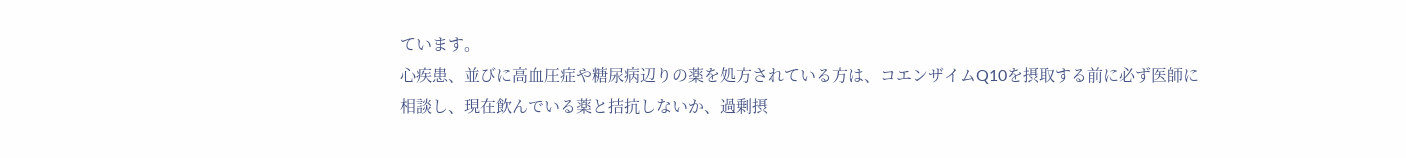ています。
心疾患、並びに高血圧症や糖尿病辺りの薬を処方されている方は、コエンザイムQ10を摂取する前に必ず医師に相談し、現在飲んでいる薬と拮抗しないか、過剰摂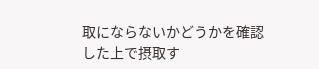取にならないかどうかを確認した上で摂取す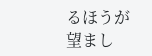るほうが望まし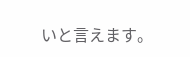いと言えます。